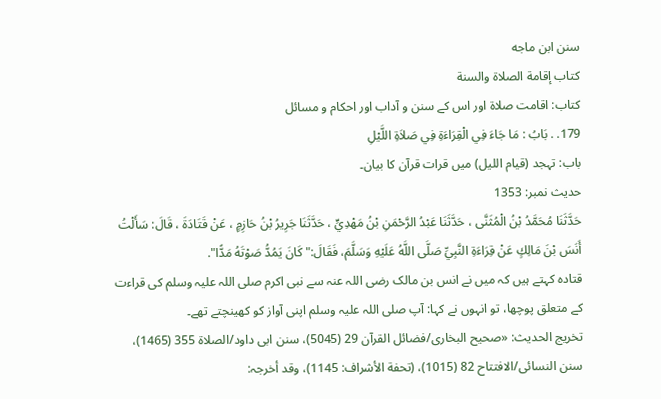سنن ابن ماجه
كتاب إقامة الصلاة والسنة
کتاب: اقامت صلاۃ اور اس کے سنن و آداب اور احکام و مسائل
179. . بَابُ : مَا جَاءَ فِي الْقِرَاءَةِ فِي صَلاَةِ اللَّيْلِ
باب: تہجد (قیام اللیل) میں قرات قرآن کا بیان۔
حدیث نمبر: 1353
حَدَّثَنَا مُحَمَّدُ بْنُ الْمُثَنَّى ، حَدَّثَنَا عَبْدُ الرَّحْمَنِ بْنُ مَهْدِيٍّ ، حَدَّثَنَا جَرِيرُ بْنُ حَازِمٍ ، عَنْ قَتَادَةَ ، قَالَ: سَأَلْتُ أَنَسَ بْنَ مَالِكٍ عَنْ قِرَاءَةِ النَّبِيِّ صَلَّى اللَّهُ عَلَيْهِ وَسَلَّمَ، فَقَالَ:" كَانَ يَمُدُّ صَوْتَهُ مَدًّا".
قتادہ کہتے ہیں کہ میں نے انس بن مالک رضی اللہ عنہ سے نبی اکرم صلی اللہ علیہ وسلم کی قراءت کے متعلق پوچھا، تو انہوں نے کہا: آپ صلی اللہ علیہ وسلم اپنی آواز کو کھینچتے تھے۔
تخریج الحدیث: «صحیح البخاری/فضائل القرآن 29 (5045)، سنن ابی داود/الصلاة 355 (1465)، سنن النسائی/الافتتاح 82 (1015)، (تحفة الأشراف: 1145)، وقد أخرجہ: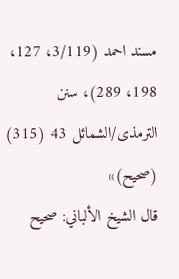مسند احمد (3/119، 127، 198، 289)، سنن الترمذی/الشمائل 43 (315) (صحیح)»
قال الشيخ الألباني: صحيح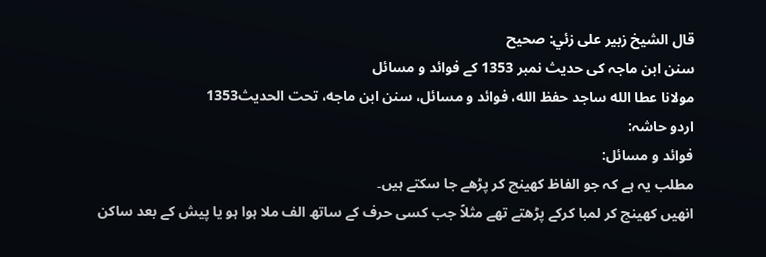قال الشيخ زبير على زئي: صحيح
سنن ابن ماجہ کی حدیث نمبر 1353 کے فوائد و مسائل
مولانا عطا الله ساجد حفظ الله، فوائد و مسائل، سنن ابن ماجه، تحت الحديث1353
اردو حاشہ:
فوائد و مسائل:
مطلب یہ ہے کہ جو الفاظ کھینچ کر پڑھے جا سکتے ہیں۔
انھیں کھینچ کر لمبا کرکے پڑھتے تھے مثلاً جب کسی حرف کے ساتھ الف ملا ہوا ہو یا پیش کے بعد ساکن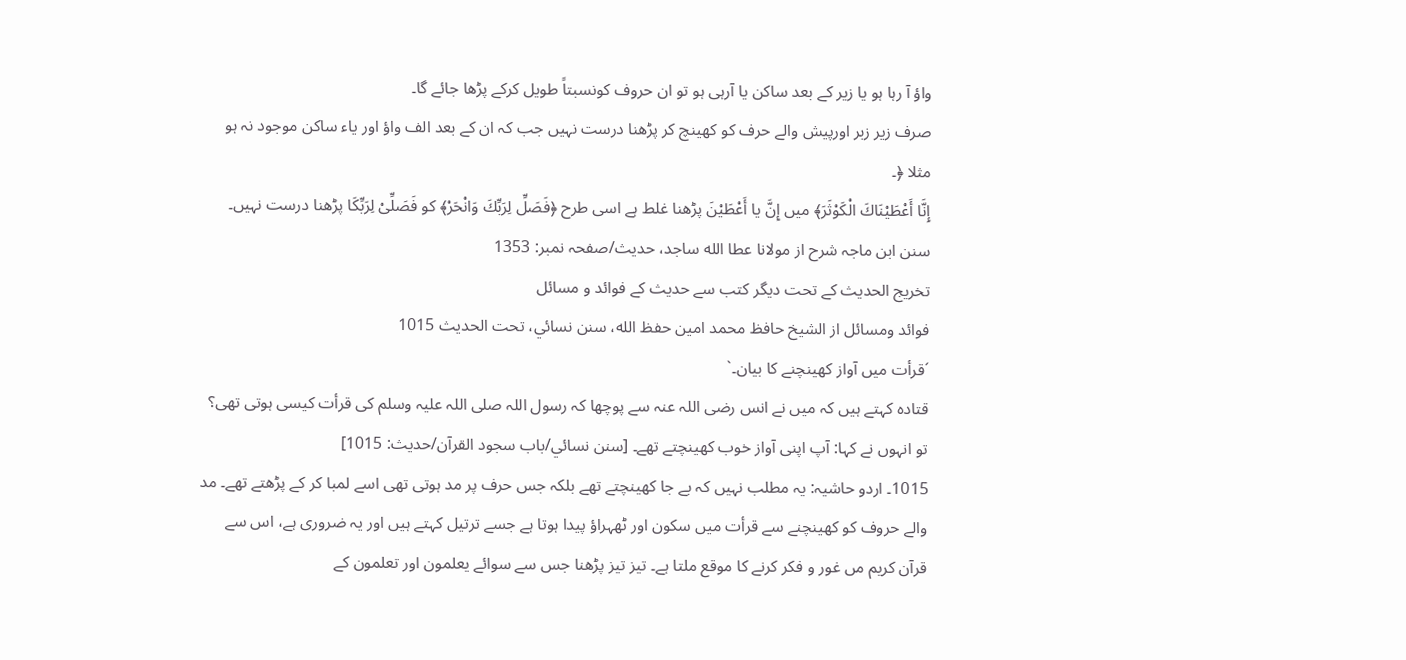واؤ آ رہا ہو یا زیر کے بعد ساکن یا آرہی ہو تو ان حروف کونسبتاً طویل کرکے پڑھا جائے گا۔
صرف زیر زبر اورپیش والے حرف کو کھینچ کر پڑھنا درست نہیں جب کہ ان کے بعد الف واؤ اور یاء ساکن موجود نہ ہو مثلا ﴿۔
إِنَّا أَعْطَيْنَاكَ الْكَوْثَرَ﴾ میں إِنَّ یا أَعْطَیْنَ پڑھنا غلط ہے اسی طرح ﴿فَصَلِّ لِرَبِّكَ وَانْحَرْ﴾ کو فَصَلِّیْ لِرَبِّکَا پڑھنا درست نہیں۔
سنن ابن ماجہ شرح از مولانا عطا الله ساجد، حدیث/صفحہ نمبر: 1353
تخریج الحدیث کے تحت دیگر کتب سے حدیث کے فوائد و مسائل
فوائد ومسائل از الشيخ حافظ محمد امين حفظ الله، سنن نسائي، تحت الحديث 1015
´قرأت میں آواز کھینچنے کا بیان۔`
قتادہ کہتے ہیں کہ میں نے انس رضی اللہ عنہ سے پوچھا کہ رسول اللہ صلی اللہ علیہ وسلم کی قرأت کیسی ہوتی تھی؟ تو انہوں نے کہا: آپ اپنی آواز خوب کھینچتے تھے۔ [سنن نسائي/باب سجود القرآن/حدیث: 1015]
1015۔ اردو حاشیہ: یہ مطلب نہیں کہ بے جا کھینچتے تھے بلکہ جس حرف پر مد ہوتی تھی اسے لمبا کر کے پڑھتے تھے۔ مد والے حروف کو کھینچنے سے قرأت میں سکون اور ٹھہراؤ پیدا ہوتا ہے جسے ترتیل کہتے ہیں اور یہ ضروری ہے، اس سے قرآن کریم مں غور و فکر کرنے کا موقع ملتا ہے۔ تیز تیز پڑھنا جس سے سوائے یعلمون اور تعلمون کے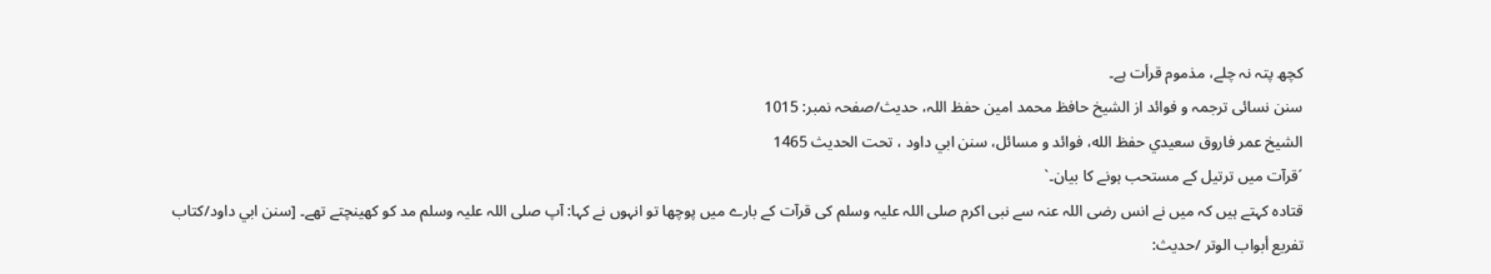کچھ پتہ نہ چلے، مذموم قرأت ہے۔
سنن نسائی ترجمہ و فوائد از الشیخ حافظ محمد امین حفظ اللہ، حدیث/صفحہ نمبر: 1015
الشيخ عمر فاروق سعيدي حفظ الله، فوائد و مسائل، سنن ابي داود ، تحت الحديث 1465
´قرآت میں ترتیل کے مستحب ہونے کا بیان۔`
قتادہ کہتے ہیں کہ میں نے انس رضی اللہ عنہ سے نبی اکرم صلی اللہ علیہ وسلم کی قرآت کے بارے میں پوچھا تو انہوں نے کہا: آپ صلی اللہ علیہ وسلم مد کو کھینچتے تھے۔ [سنن ابي داود/كتاب تفريع أبواب الوتر /حدیث: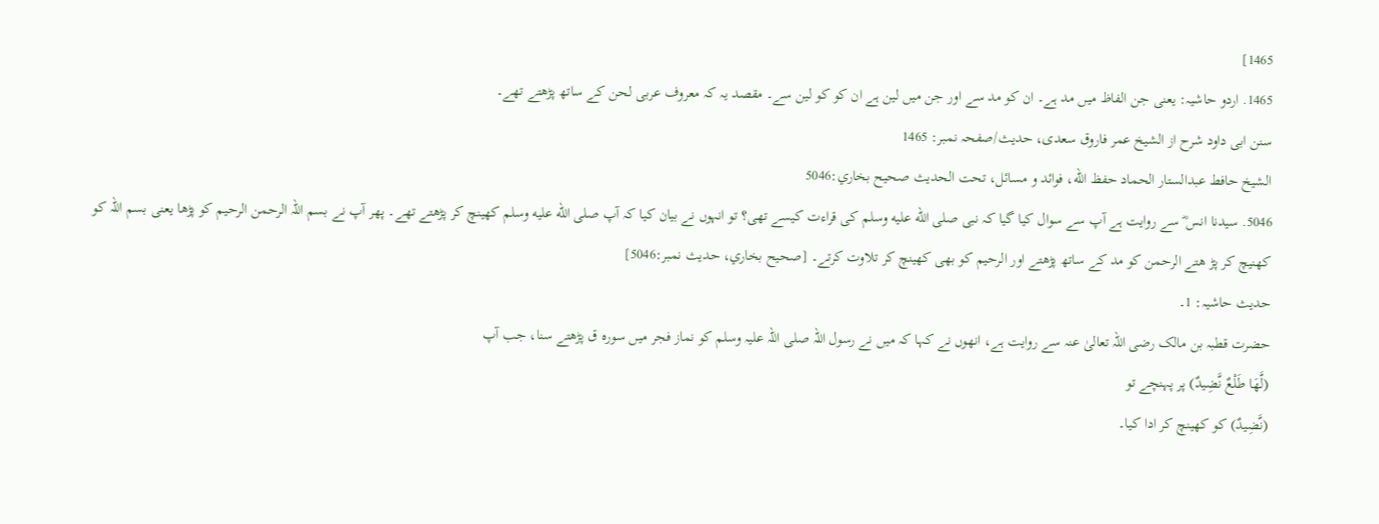1465]
1465. اردو حاشیہ: یعنی جن الفاظ میں مد ہے۔ ان کو مد سے اور جن میں لین ہے ان کو کو لین سے۔ مقصد یہ کہ معروف عربی لحن کے ساتھ پڑھتے تھے۔
سنن ابی داود شرح از الشیخ عمر فاروق سعدی، حدیث/صفحہ نمبر: 1465
الشيخ حافط عبدالستار الحماد حفظ الله، فوائد و مسائل، تحت الحديث صحيح بخاري:5046
5046. سیدنا انس ؓ سے روایت ہے آپ سے سوال کیا گیا کہ نبی صلى الله عليه وسلم کی قراءت کیسے تھی؟ تو انہوں نے بیان کیا کہ آپ صلى الله عليه وسلم کھینچ کر پڑھتے تھے۔ پھر آپ نے بسم اللہ الرحمن الرحیم کو پڑھا یعنی بسم اللہ کو کھنیچ کر پڑ ھتے الرحمن کو مد کے ساتھ پڑھتے اور الرحیم کو بھی کھینچ کر تلاوت کرتے۔ [صحيح بخاري، حديث نمبر:5046]
حدیث حاشیہ: 1۔
حضرت قطبہ بن مالک رضی اللہ تعالیٰ عنہ سے روایت ہے، انھوں نے کہا کہ میں نے رسول اللہ صلی اللہ علیہ وسلم کو نماز فجر میں سورہ ق پڑھتے سنا، جب آپ
(لَّهَا طَلْعٌ نَّضِيدٌ) پر پہنچے تو
(نَّضِيدٌ) کو کھینچ کر ادا کیا۔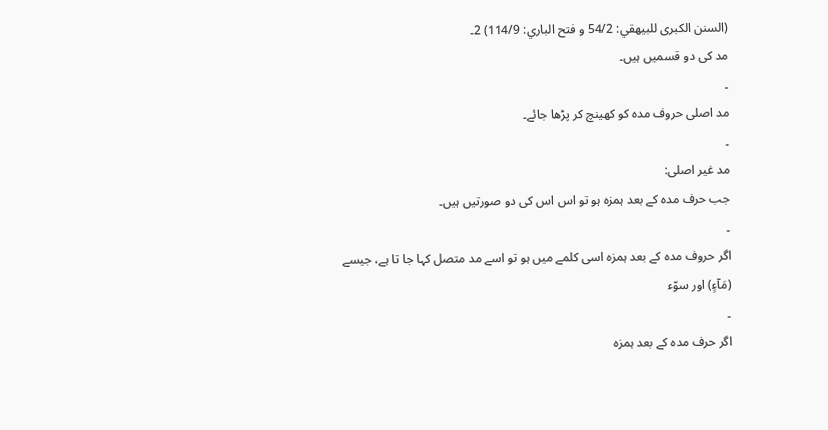(السنن الکبری للبیهقي: 54/2 و فتح الباري: 114/9) 2۔
مد کی دو قسمیں ہیں۔
۔
مد اصلی حروف مدہ کو کھینچ کر پڑھا جائے۔
۔
مد غیر اصلی:
جب حرف مدہ کے بعد ہمزہ ہو تو اس اس کی دو صورتیں ہیں۔
۔
اگر حروف مدہ کے بعد ہمزہ اسی کلمے میں ہو تو اسے مد متصل کہا جا تا ہے، جیسے
(مَآءٍ) اور سوّء
۔
اگر حرف مدہ کے بعد ہمزہ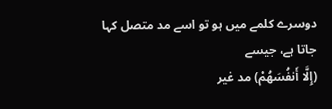دوسرے کلمے میں ہو تو اسے مد متصل کہا جاتا ہے، جیسے
(إِلَّا أَنفُسَهُمْ) مد غیر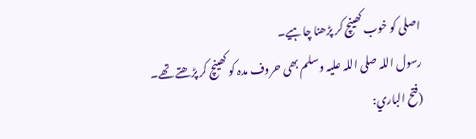اصلی کو خوب کھینچ کر پڑھنا چاہیے۔
رسول اللہ صلی اللہ علیہ وسلم بھی حروف مدہ کو کھینچ کر پڑھتے تھے۔
(فتح الباري: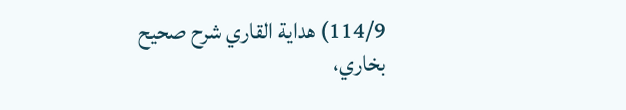114/9) هداية القاري شرح صحيح بخاري،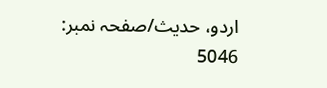اردو، حدیث/صفحہ نمبر: 5046